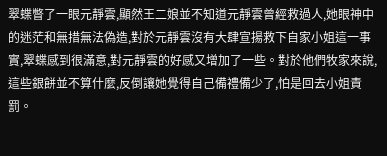翠蝶瞥了一眼元靜雲,顯然王二娘並不知道元靜雲曾經救過人,她眼神中的迷茫和無措無法偽造,對於元靜雲沒有大肆宣揚救下自家小姐這一事實,翠蝶感到很滿意,對元靜雲的好感又增加了一些。對於他們牧家來說,這些銀餅並不算什麼,反倒讓她覺得自己備禮備少了,怕是回去小姐責罰。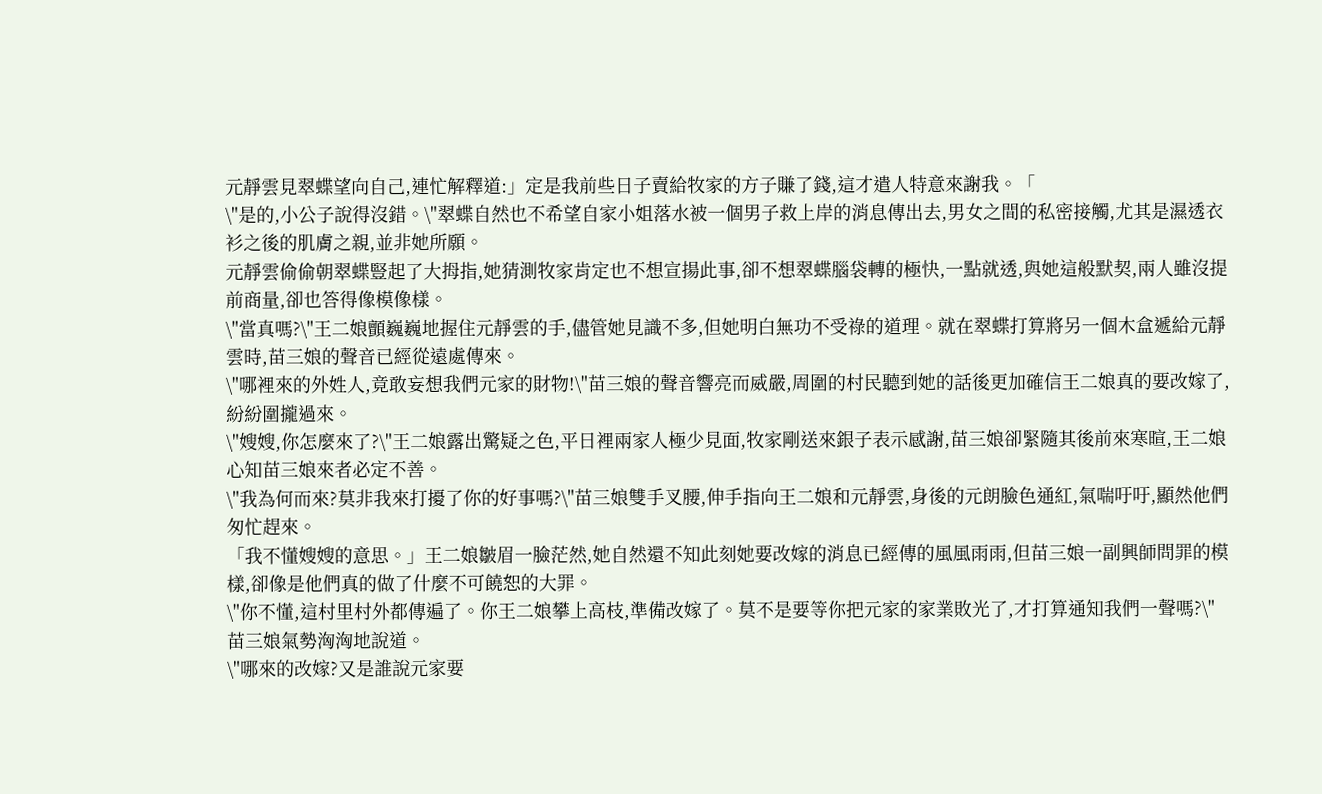元靜雲見翠蝶望向自己,連忙解釋道:」定是我前些日子賣給牧家的方子賺了錢,這才遣人特意來謝我。「
\"是的,小公子說得沒錯。\"翠蝶自然也不希望自家小姐落水被一個男子救上岸的消息傳出去,男女之間的私密接觸,尤其是濕透衣衫之後的肌膚之親,並非她所願。
元靜雲偷偷朝翠蝶豎起了大拇指,她猜測牧家肯定也不想宣揚此事,卻不想翠蝶腦袋轉的極快,一點就透,與她這般默契,兩人雖沒提前商量,卻也答得像模像樣。
\"當真嗎?\"王二娘顫巍巍地握住元靜雲的手,儘管她見識不多,但她明白無功不受祿的道理。就在翠蝶打算將另一個木盒遞給元靜雲時,苗三娘的聲音已經從遠處傳來。
\"哪裡來的外姓人,竟敢妄想我們元家的財物!\"苗三娘的聲音響亮而威嚴,周圍的村民聽到她的話後更加確信王二娘真的要改嫁了,紛紛圍攏過來。
\"嫂嫂,你怎麼來了?\"王二娘露出驚疑之色,平日裡兩家人極少見面,牧家剛送來銀子表示感謝,苗三娘卻緊隨其後前來寒暄,王二娘心知苗三娘來者必定不善。
\"我為何而來?莫非我來打擾了你的好事嗎?\"苗三娘雙手叉腰,伸手指向王二娘和元靜雲,身後的元朗臉色通紅,氣喘吁吁,顯然他們匆忙趕來。
「我不懂嫂嫂的意思。」王二娘皺眉一臉茫然,她自然還不知此刻她要改嫁的消息已經傳的風風雨雨,但苗三娘一副興師問罪的模樣,卻像是他們真的做了什麼不可饒恕的大罪。
\"你不懂,這村里村外都傳遍了。你王二娘攀上高枝,準備改嫁了。莫不是要等你把元家的家業敗光了,才打算通知我們一聲嗎?\"苗三娘氣勢洶洶地說道。
\"哪來的改嫁?又是誰說元家要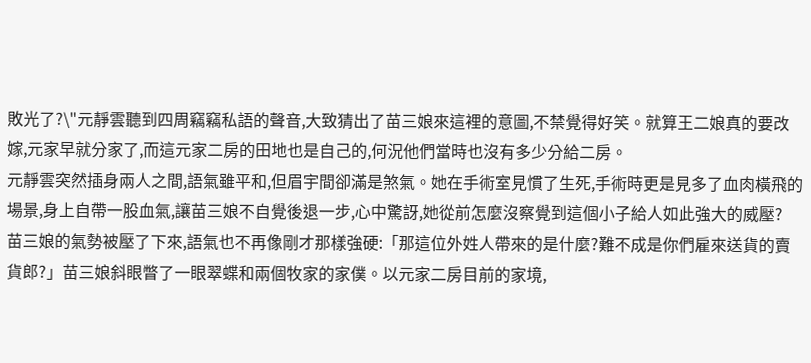敗光了?\"元靜雲聽到四周竊竊私語的聲音,大致猜出了苗三娘來這裡的意圖,不禁覺得好笑。就算王二娘真的要改嫁,元家早就分家了,而這元家二房的田地也是自己的,何況他們當時也沒有多少分給二房。
元靜雲突然插身兩人之間,語氣雖平和,但眉宇間卻滿是煞氣。她在手術室見慣了生死,手術時更是見多了血肉橫飛的場景,身上自帶一股血氣,讓苗三娘不自覺後退一步,心中驚訝,她從前怎麼沒察覺到這個小子給人如此強大的威壓?
苗三娘的氣勢被壓了下來,語氣也不再像剛才那樣強硬:「那這位外姓人帶來的是什麼?難不成是你們雇來送貨的賣貨郎?」苗三娘斜眼瞥了一眼翠蝶和兩個牧家的家僕。以元家二房目前的家境,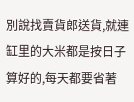別說找賣貨郎送貨,就連缸里的大米都是按日子算好的,每天都要省著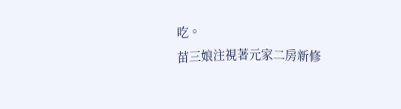吃。
苗三娘注視著元家二房新修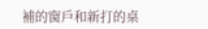補的窗戶和新打的桌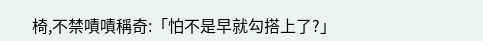椅,不禁嘖嘖稱奇:「怕不是早就勾搭上了?」